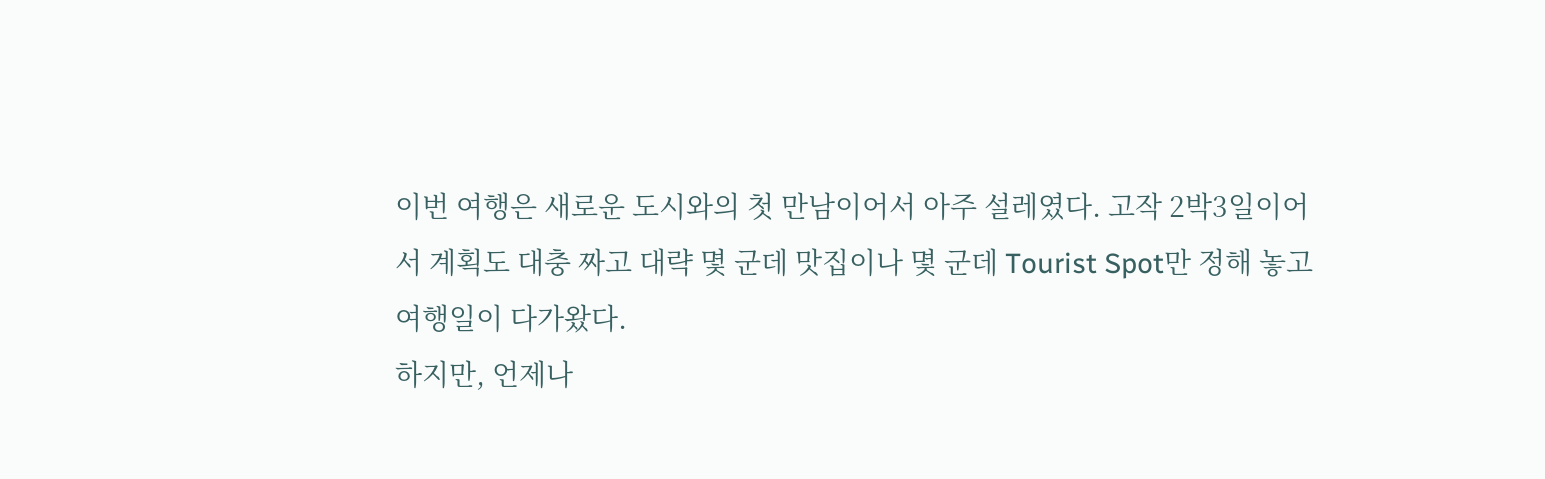이번 여행은 새로운 도시와의 첫 만남이어서 아주 설레였다. 고작 2박3일이어서 계획도 대충 짜고 대략 몇 군데 맛집이나 몇 군데 Tourist Spot만 정해 놓고 여행일이 다가왔다.
하지만, 언제나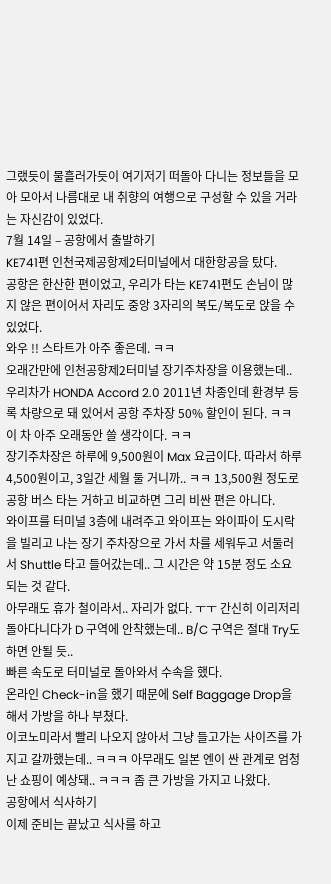그랬듯이 물흘러가듯이 여기저기 떠돌아 다니는 정보들을 모아 모아서 나름대로 내 취향의 여행으로 구성할 수 있을 거라는 자신감이 있었다.
7월 14일 – 공항에서 출발하기
KE741편 인천국제공항제2터미널에서 대한항공을 탔다.
공항은 한산한 편이었고, 우리가 타는 KE741편도 손님이 많지 않은 편이어서 자리도 중앙 3자리의 복도/복도로 앉을 수 있었다.
와우 !! 스타트가 아주 좋은데. ㅋㅋ
오래간만에 인천공항제2터미널 장기주차장을 이용했는데.. 우리차가 HONDA Accord 2.0 2011년 차종인데 환경부 등록 차량으로 돼 있어서 공항 주차장 50% 할인이 된다. ㅋㅋ 이 차 아주 오래동안 쓸 생각이다. ㅋㅋ
장기주차장은 하루에 9,500원이 Max 요금이다. 따라서 하루 4,500원이고, 3일간 세월 둘 거니까.. ㅋㅋ 13,500원 정도로 공항 버스 타는 거하고 비교하면 그리 비싼 편은 아니다.
와이프를 터미널 3층에 내려주고 와이프는 와이파이 도시락을 빌리고 나는 장기 주차장으로 가서 차를 세워두고 서둘러서 Shuttle 타고 들어갔는데.. 그 시간은 약 15분 정도 소요되는 것 같다.
아무래도 휴가 철이라서.. 자리가 없다. ㅜㅜ 간신히 이리저리 돌아다니다가 D 구역에 안착했는데.. B/C 구역은 절대 Try도 하면 안될 듯..
빠른 속도로 터미널로 돌아와서 수속을 했다.
온라인 Check-in을 했기 때문에 Self Baggage Drop을 해서 가방을 하나 부쳤다.
이코노미라서 빨리 나오지 않아서 그냥 들고가는 사이즈를 가지고 갈까했는데.. ㅋㅋㅋ 아무래도 일본 엔이 싼 관계로 엄청난 쇼핑이 예상돼.. ㅋㅋㅋ 좀 큰 가방을 가지고 나왔다.
공항에서 식사하기
이제 준비는 끝났고 식사를 하고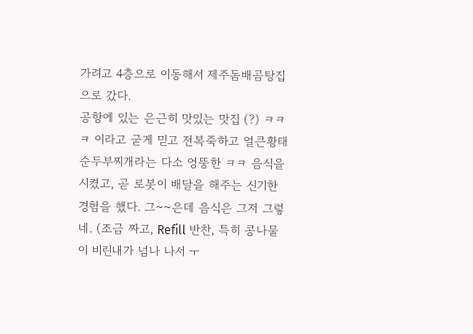가려고 4층으로 이동해서 제주돔배곰탕집으로 갔다.
공항에 있는 은근히 맛있는 맛집 (?) ㅋㅋㅋ 이라고 굳게 믿고 전복죽하고 얼큰황태순두부찌개라는 다소 엉뚱한 ㅋㅋ 음식을 시켰고, 곧 로봇이 배달을 해주는 신기한 경험을 했다. 그~~은데 음식은 그저 그렇네. (조금 짜고, Refill 반찬, 특히 콩나물이 비린내가 넘나 나서 ㅜ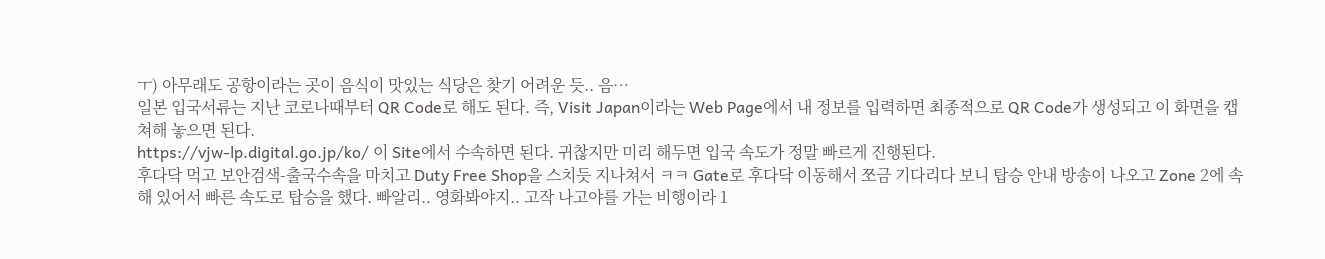ㅜ) 아무래도 공항이라는 곳이 음식이 맛있는 식당은 찾기 어려운 듯.. 음…
일본 입국서류는 지난 코로나때부터 QR Code로 해도 된다. 즉, Visit Japan이라는 Web Page에서 내 정보를 입력하면 최종적으로 QR Code가 생성되고 이 화면을 캡쳐해 놓으면 된다.
https://vjw-lp.digital.go.jp/ko/ 이 Site에서 수속하면 된다. 귀찮지만 미리 해두면 입국 속도가 정말 빠르게 진행된다.
후다닥 먹고 보안검색-출국수속을 마치고 Duty Free Shop을 스치듯 지나쳐서 ㅋㅋ Gate로 후다닥 이동해서 쪼금 기다리다 보니 탑승 안내 방송이 나오고 Zone 2에 속해 있어서 빠른 속도로 탑승을 했다. 빠알리.. 영화봐야지.. 고작 나고야를 가는 비행이라 1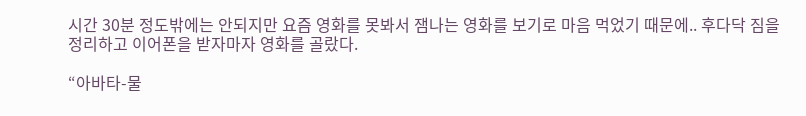시간 30분 정도밖에는 안되지만 요즘 영화를 못봐서 잼나는 영화를 보기로 마음 먹었기 때문에.. 후다닥 짐을 정리하고 이어폰을 받자마자 영화를 골랐다.

“아바타-물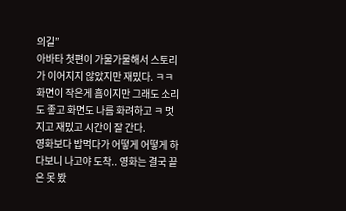의길”
아바타 첫편이 가물가물해서 스토리가 이어지지 않았지만 재밌다. ㅋㅋ 화면이 작은게 흠이지만 그래도 소리도 좋고 화면도 나름 화려하고 ㅋ 멋지고 재밌고 시간이 잘 간다.
영화보다 밥먹다가 어떻게 어떻게 하다보니 나고야 도착.. 영화는 결국 끝은 못 봤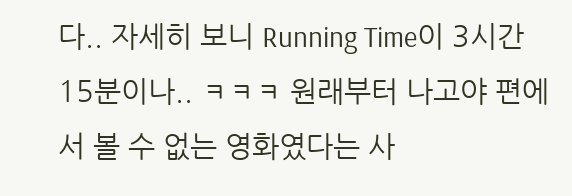다.. 자세히 보니 Running Time이 3시간 15분이나.. ㅋㅋㅋ 원래부터 나고야 편에서 볼 수 없는 영화였다는 사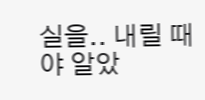실을.. 내릴 때야 알았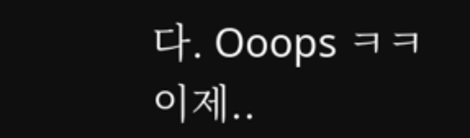다. Ooops ㅋㅋ
이제..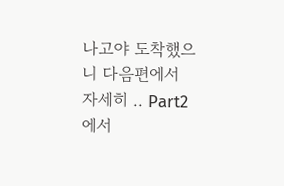나고야 도착했으니 다음편에서 자세히 .. Part2에서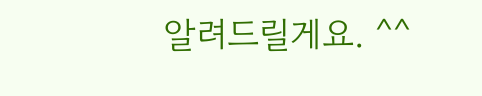알려드릴게요. ^^